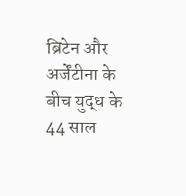ब्रिटेन और अर्जेंटीना के बीच युद्ध के 44 साल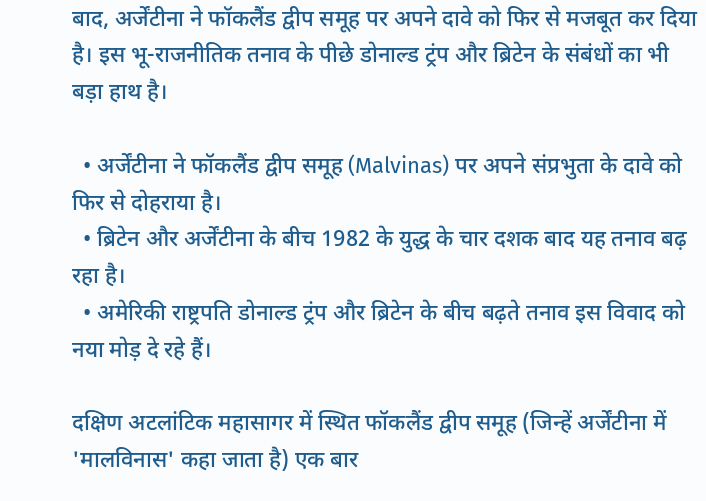बाद, अर्जेंटीना ने फॉकलैंड द्वीप समूह पर अपने दावे को फिर से मजबूत कर दिया है। इस भू-राजनीतिक तनाव के पीछे डोनाल्ड ट्रंप और ब्रिटेन के संबंधों का भी बड़ा हाथ है।

  • अर्जेंटीना ने फॉकलैंड द्वीप समूह (Malvinas) पर अपने संप्रभुता के दावे को फिर से दोहराया है।
  • ब्रिटेन और अर्जेंटीना के बीच 1982 के युद्ध के चार दशक बाद यह तनाव बढ़ रहा है।
  • अमेरिकी राष्ट्रपति डोनाल्ड ट्रंप और ब्रिटेन के बीच बढ़ते तनाव इस विवाद को नया मोड़ दे रहे हैं।

दक्षिण अटलांटिक महासागर में स्थित फॉकलैंड द्वीप समूह (जिन्हें अर्जेंटीना में 'मालविनास' कहा जाता है) एक बार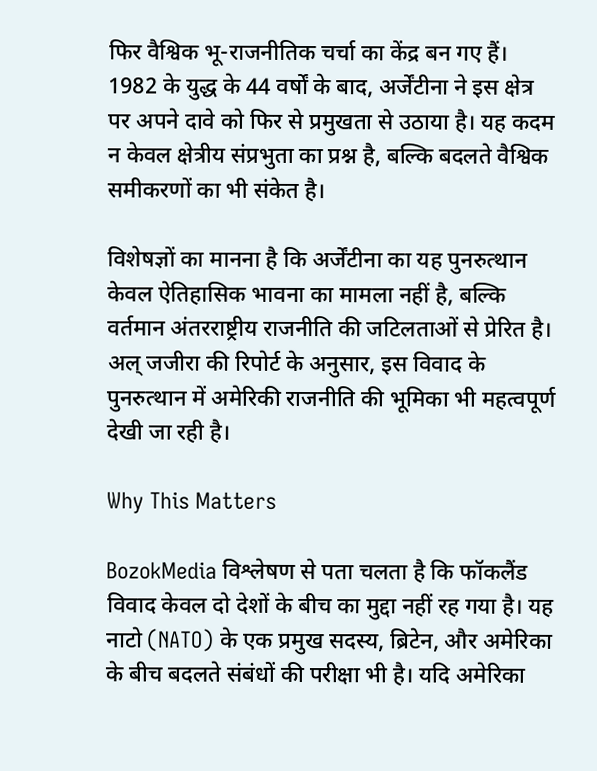फिर वैश्विक भू-राजनीतिक चर्चा का केंद्र बन गए हैं। 1982 के युद्ध के 44 वर्षों के बाद, अर्जेंटीना ने इस क्षेत्र पर अपने दावे को फिर से प्रमुखता से उठाया है। यह कदम न केवल क्षेत्रीय संप्रभुता का प्रश्न है, बल्कि बदलते वैश्विक समीकरणों का भी संकेत है।

विशेषज्ञों का मानना है कि अर्जेंटीना का यह पुनरुत्थान केवल ऐतिहासिक भावना का मामला नहीं है, बल्कि वर्तमान अंतरराष्ट्रीय राजनीति की जटिलताओं से प्रेरित है। अल् जजीरा की रिपोर्ट के अनुसार, इस विवाद के पुनरुत्थान में अमेरिकी राजनीति की भूमिका भी महत्वपूर्ण देखी जा रही है।

Why This Matters

BozokMedia विश्लेषण से पता चलता है कि फॉकलैंड विवाद केवल दो देशों के बीच का मुद्दा नहीं रह गया है। यह नाटो (NATO) के एक प्रमुख सदस्य, ब्रिटेन, और अमेरिका के बीच बदलते संबंधों की परीक्षा भी है। यदि अमेरिका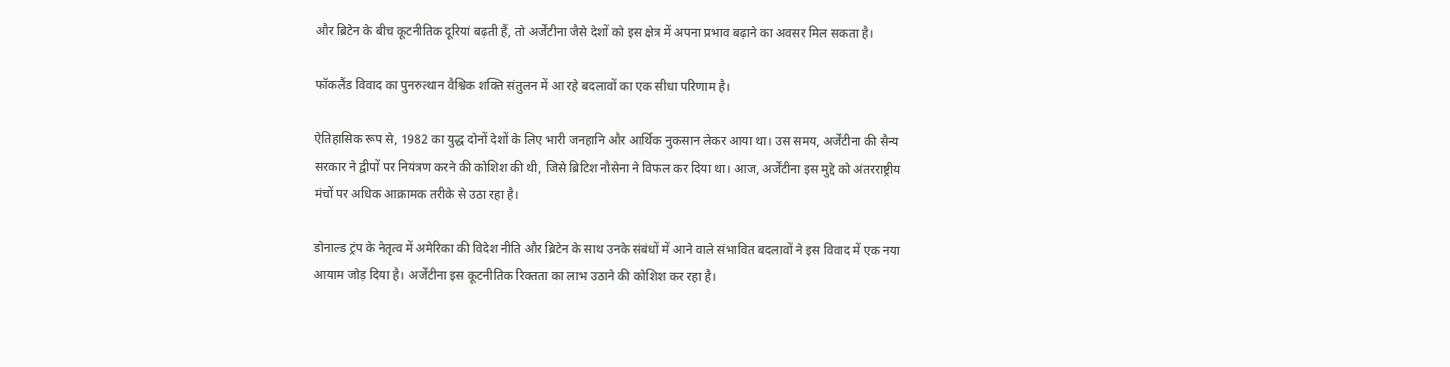और ब्रिटेन के बीच कूटनीतिक दूरियां बढ़ती हैं, तो अर्जेंटीना जैसे देशों को इस क्षेत्र में अपना प्रभाव बढ़ाने का अवसर मिल सकता है।

फॉकलैंड विवाद का पुनरुत्थान वैश्विक शक्ति संतुलन में आ रहे बदलावों का एक सीधा परिणाम है।

ऐतिहासिक रूप से, 1982 का युद्ध दोनों देशों के लिए भारी जनहानि और आर्थिक नुकसान लेकर आया था। उस समय, अर्जेंटीना की सैन्य सरकार ने द्वीपों पर नियंत्रण करने की कोशिश की थी, जिसे ब्रिटिश नौसेना ने विफल कर दिया था। आज, अर्जेंटीना इस मुद्दे को अंतरराष्ट्रीय मंचों पर अधिक आक्रामक तरीके से उठा रहा है।

डोनाल्ड ट्रंप के नेतृत्व में अमेरिका की विदेश नीति और ब्रिटेन के साथ उनके संबंधों में आने वाले संभावित बदलावों ने इस विवाद में एक नया आयाम जोड़ दिया है। अर्जेंटीना इस कूटनीतिक रिक्तता का लाभ उठाने की कोशिश कर रहा है।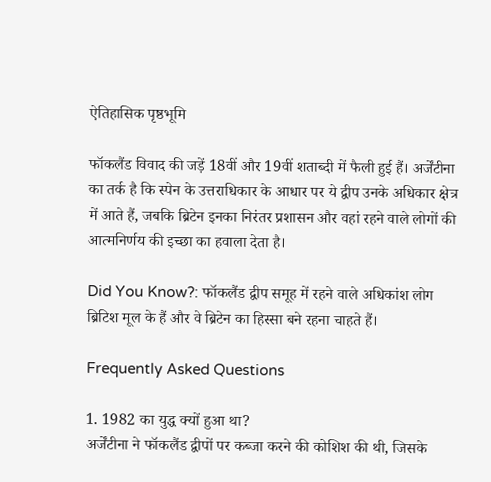ऐतिहासिक पृष्ठभूमि

फॉकलैंड विवाद की जड़ें 18वीं और 19वीं शताब्दी में फैली हुई हैं। अर्जेंटीना का तर्क है कि स्पेन के उत्तराधिकार के आधार पर ये द्वीप उनके अधिकार क्षेत्र में आते हैं, जबकि ब्रिटेन इनका निरंतर प्रशासन और वहां रहने वाले लोगों की आत्मनिर्णय की इच्छा का हवाला देता है।

Did You Know?: फॉकलैंड द्वीप समूह में रहने वाले अधिकांश लोग ब्रिटिश मूल के हैं और वे ब्रिटेन का हिस्सा बने रहना चाहते हैं।

Frequently Asked Questions

1. 1982 का युद्ध क्यों हुआ था?
अर्जेंटीना ने फॉकलैंड द्वीपों पर कब्जा करने की कोशिश की थी, जिसके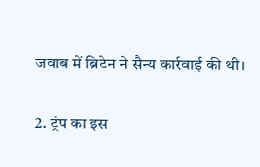जवाब में ब्रिटेन ने सैन्य कार्रवाई की थी।

2. ट्रंप का इस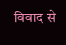विवाद से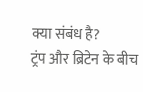क्या संबंध है?
ट्रंप और ब्रिटेन के बीच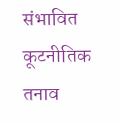संभावित कूटनीतिक तनाव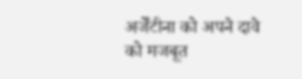अर्जेंटीना को अपने दावे को मजबूत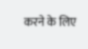करने के लिए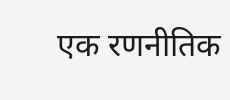एक रणनीतिक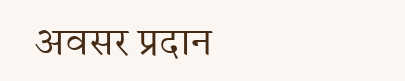अवसर प्रदान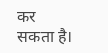कर सकता है।